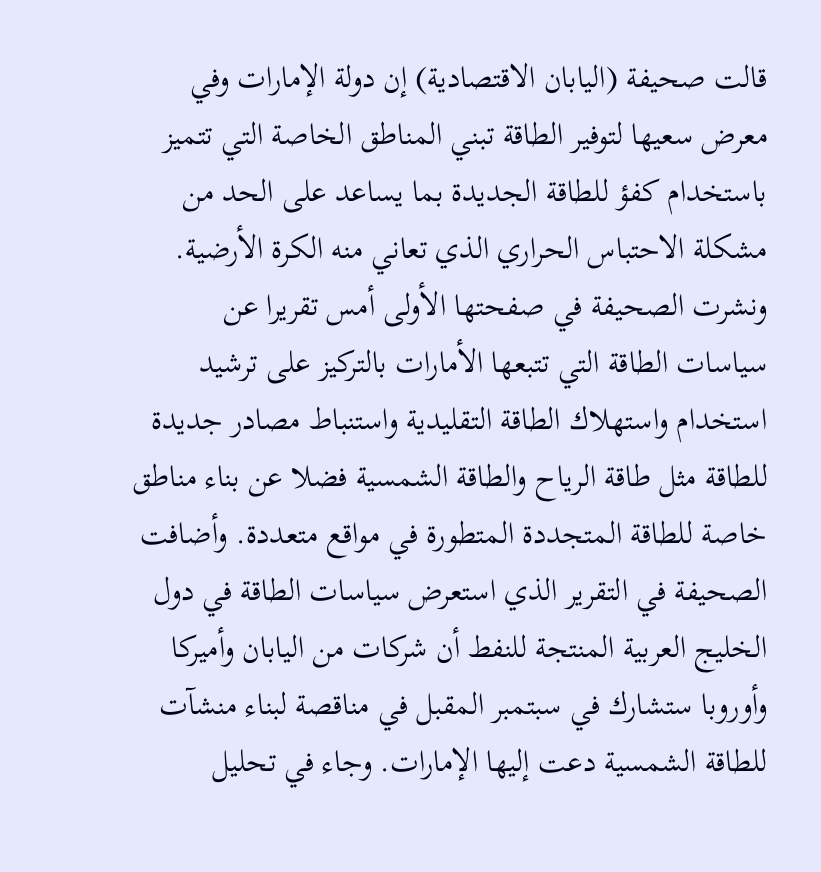قالت صحيفة (اليابان الاقتصادية) إن دولة الإمارات وفي معرض سعيها لتوفير الطاقة تبني المناطق الخاصة التي تتميز باستخدام كفؤ للطاقة الجديدة بما يساعد على الحد من مشكلة الاحتباس الحراري الذي تعاني منه الكرة الأرضية.
ونشرت الصحيفة في صفحتها الأولى أمس تقريرا عن سياسات الطاقة التي تتبعها الأمارات بالتركيز على ترشيد استخدام واستهلاك الطاقة التقليدية واستنباط مصادر جديدة للطاقة مثل طاقة الرياح والطاقة الشمسية فضلا عن بناء مناطق خاصة للطاقة المتجددة المتطورة في مواقع متعددة. وأضافت الصحيفة في التقرير الذي استعرض سياسات الطاقة في دول الخليج العربية المنتجة للنفط أن شركات من اليابان وأميركا وأوروبا ستشارك في سبتمبر المقبل في مناقصة لبناء منشآت للطاقة الشمسية دعت إليها الإمارات. وجاء في تحليل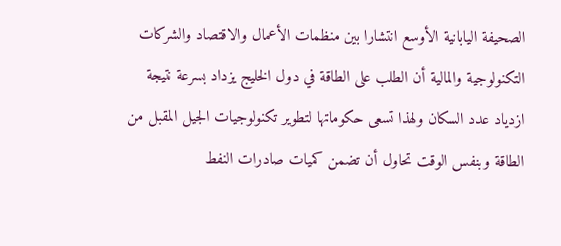الصحيفة اليابانية الأوسع انتشارا بين منظمات الأعمال والاقتصاد والشركات التكنولوجية والمالية أن الطلب على الطاقة في دول الخليج يزداد بسرعة نتيجة ازدياد عدد السكان ولهذا تسعى حكوماتها لتطوير تكنولوجيات الجيل المقبل من الطاقة وبنفس الوقت تحاول أن تضمن كميات صادرات النفط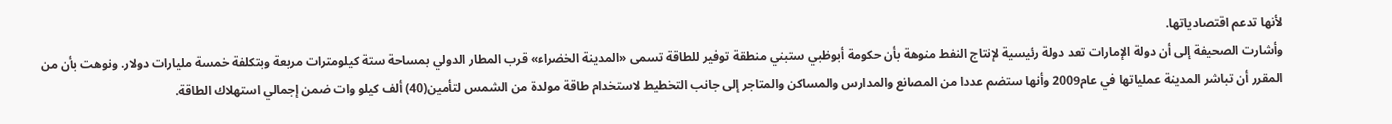لأنها تدعم اقتصادياتها.
وأشارت الصحيفة إلى أن دولة الإمارات تعد دولة رئيسية لإنتاج النفط منوهة بأن حكومة أبوظبي ستبني منطقة توفير للطاقة تسمى «المدينة الخضراء» قرب المطار الدولي بمساحة ستة كيلومترات مربعة وبتكلفة خمسة مليارات دولار. ونوهت بأن من المقرر أن تباشر المدينة عملياتها في عام2009 وأنها ستضم عددا من المصانع والمدارس والمساكن والمتاجر إلى جانب التخطيط لاستخدام طاقة مولدة من الشمس لتأمين(40) ألف كيلو وات ضمن إجمالي استهلاك الطاقة.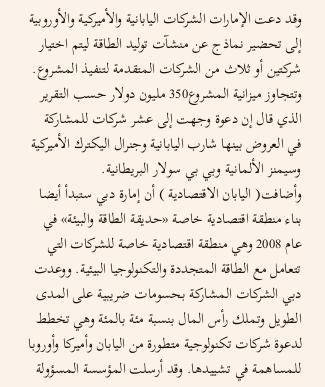وقد دعت الإمارات الشركات اليابانية والأميركية والأوروبية إلى تحضير نماذج عن منشآت توليد الطاقة ليتم اختيار شركتين أو ثلاث من الشركات المتقدمة لتنفيذ المشروع. وتتجاوز ميزانية المشروع350 مليون دولار حسب التقرير الذي قال إن دعوة وجهت إلى عشر شركات للمشاركة في العروض بينها شارب اليابانية وجنرال اليكترك الأميركية وسيمنز الألمانية وبي بي سولار البريطانية.
وأضافت( اليابان الاقتصادية ) أن إمارة دبي ستبدأ أيضا بناء منطقة اقتصادية خاصة «حديقة الطاقة والبيئة» في عام 2008 وهي منطقة اقتصادية خاصة للشركات التي تتعامل مع الطاقة المتجددة والتكنولوجيا البيئية. ووعدت دبي الشركات المشاركة بحسومات ضريبية على المدى الطويل وتملك رأس المال بنسبة مئة بالمئة وهي تخطط لدعوة شركات تكنولوجية متطورة من اليابان وأميركا وأوروبا للمساهمة في تشييدها. وقد أرسلت المؤسسة المسؤولة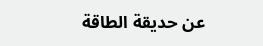عن حديقة الطاقة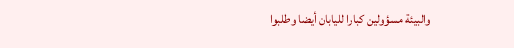والبيئة مسؤولين كبارا لليابان أيضا وطلبوا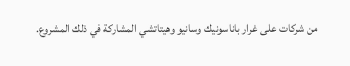من شركات على غرار باناسونيك وسانيو وهيتاتشي المشاركة في ذلك المشروع.